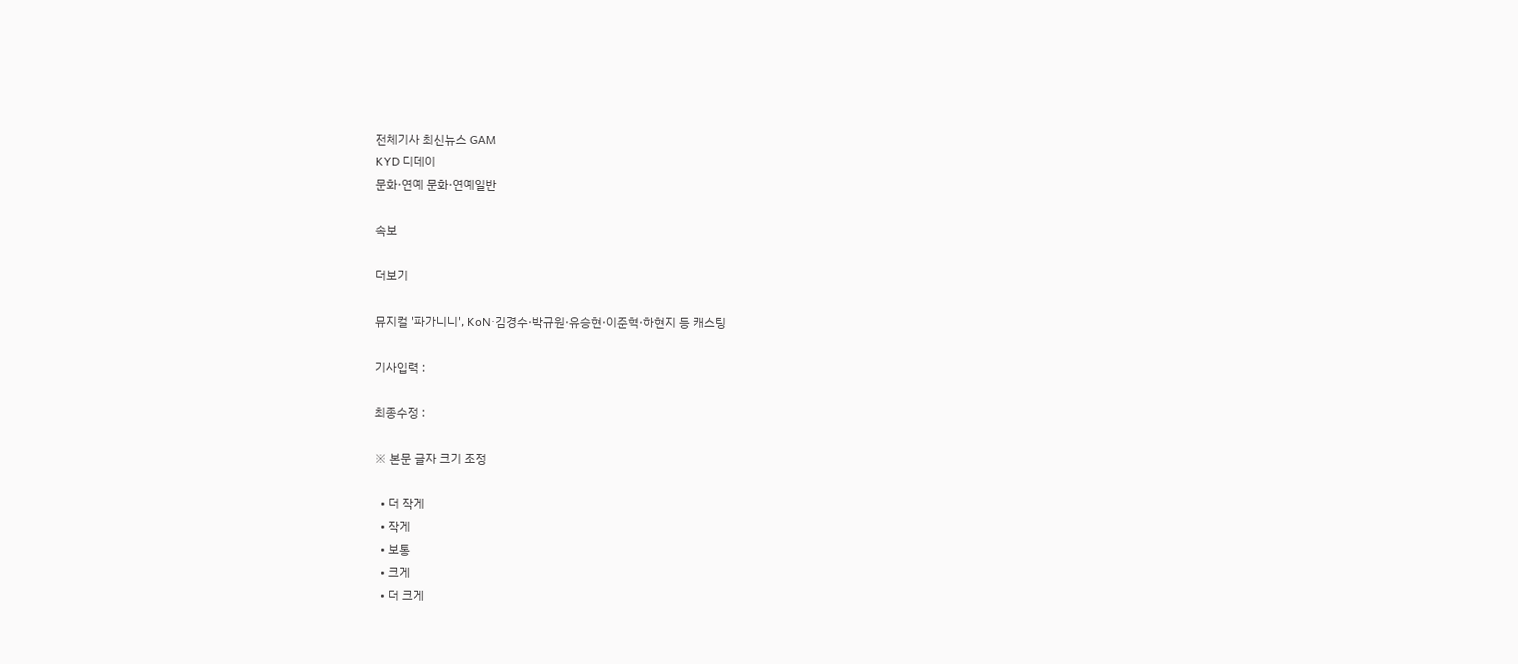전체기사 최신뉴스 GAM
KYD 디데이
문화·연예 문화·연예일반

속보

더보기

뮤지컬 '파가니니', KoN·김경수·박규원·유승현·이준혁·하현지 등 캐스팅

기사입력 :

최종수정 :

※ 본문 글자 크기 조정

  • 더 작게
  • 작게
  • 보통
  • 크게
  • 더 크게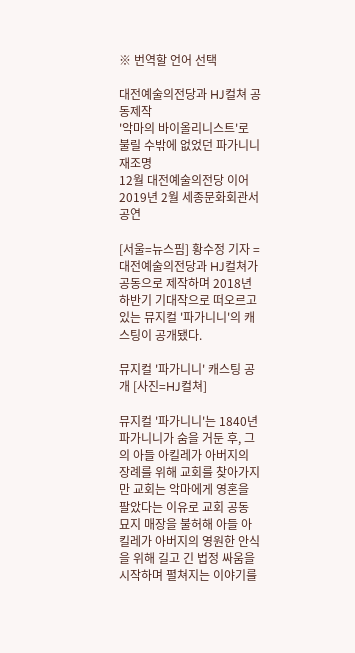※ 번역할 언어 선택

대전예술의전당과 HJ컬쳐 공동제작
'악마의 바이올리니스트'로 불릴 수밖에 없었던 파가니니 재조명
12월 대전예술의전당 이어 2019년 2월 세종문화회관서 공연

[서울=뉴스핌] 황수정 기자 = 대전예술의전당과 HJ컬쳐가 공동으로 제작하며 2018년 하반기 기대작으로 떠오르고 있는 뮤지컬 '파가니니'의 캐스팅이 공개됐다.

뮤지컬 '파가니니' 캐스팅 공개 [사진=HJ컬쳐]

뮤지컬 '파가니니'는 1840년 파가니니가 숨을 거둔 후, 그의 아들 아킬레가 아버지의 장례를 위해 교회를 찾아가지만 교회는 악마에게 영혼을 팔았다는 이유로 교회 공동 묘지 매장을 불허해 아들 아킬레가 아버지의 영원한 안식을 위해 길고 긴 법정 싸움을 시작하며 펼쳐지는 이야기를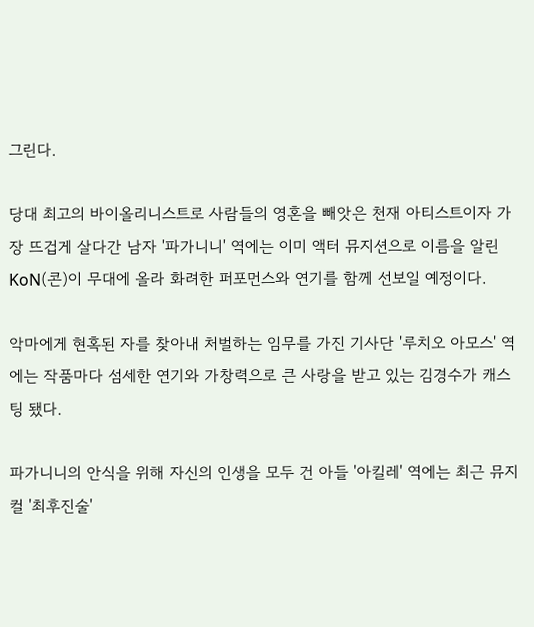그린다.

당대 최고의 바이올리니스트로 사람들의 영혼을 빼앗은 천재 아티스트이자 가장 뜨겁게 살다간 남자 '파가니니' 역에는 이미 액터 뮤지션으로 이름을 알린 KoN(콘)이 무대에 올라 화려한 퍼포먼스와 연기를 함께 선보일 예정이다.

악마에게 현혹된 자를 찾아내 처벌하는 임무를 가진 기사단 '루치오 아모스' 역에는 작품마다 섬세한 연기와 가창력으로 큰 사랑을 받고 있는 김경수가 캐스팅 됐다.

파가니니의 안식을 위해 자신의 인생을 모두 건 아들 '아킬레' 역에는 최근 뮤지컬 '최후진술'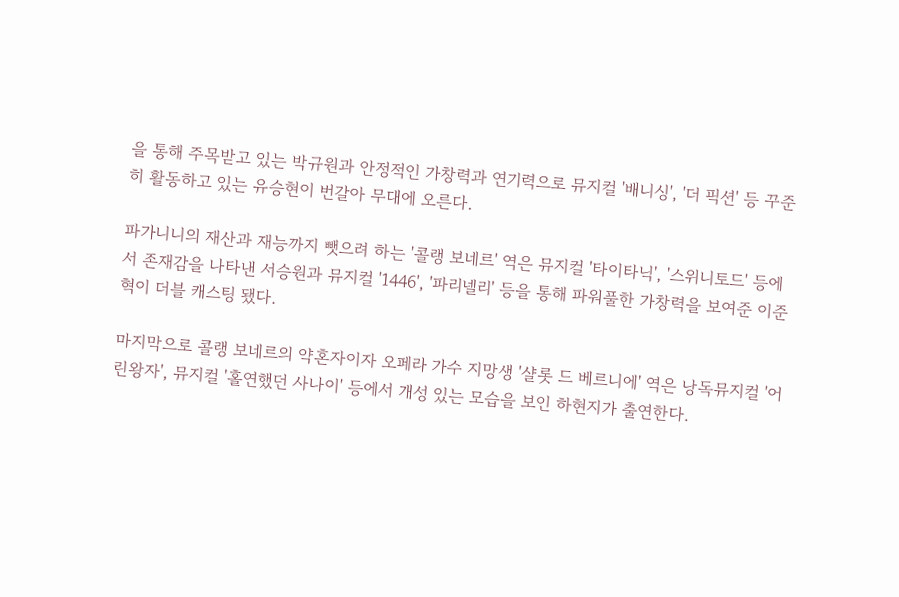을 통해 주목받고 있는 박규원과 안정적인 가창력과 연기력으로 뮤지컬 '배니싱', '더 픽션' 등 꾸준히 활동하고 있는 유승현이 번갈아 무대에 오른다.

파가니니의 재산과 재능까지 뺏으려 하는 '콜랭 보네르' 역은 뮤지컬 '타이타닉', '스위니토드' 등에서 존재감을 나타낸 서승원과 뮤지컬 '1446', '파리넬리' 등을 통해 파워풀한 가창력을 보여준 이준혁이 더블 캐스팅 됐다.

마지막으로 콜랭 보네르의 약혼자이자 오페라 가수 지망생 '샬롯 드 베르니에' 역은 낭독뮤지컬 '어린왕자', 뮤지컬 '홀연했던 사나이' 등에서 개성 있는 모습을 보인 하현지가 출연한다.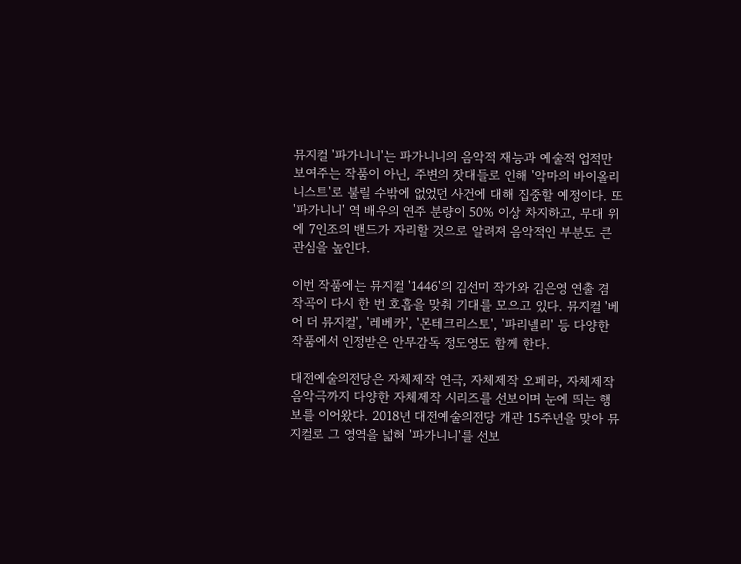뮤지컬 '파가니니'는 파가니니의 음악적 재능과 예술적 업적만 보여주는 작품이 아닌, 주변의 잣대들로 인해 '악마의 바이올리니스트'로 불릴 수밖에 없었던 사건에 대해 집중할 예정이다. 또 '파가니니' 역 배우의 연주 분량이 50% 이상 차지하고, 무대 위에 7인조의 밴드가 자리할 것으로 알려져 음악적인 부분도 큰 관심을 높인다.

이번 작품에는 뮤지컬 '1446'의 김선미 작가와 김은영 연출 겸 작곡이 다시 한 번 호흡을 맞춰 기대를 모으고 있다. 뮤지컬 '베어 더 뮤지컬', '레베카', '몬테크리스토', '파리넬리' 등 다양한 작품에서 인정받은 안무감독 정도영도 함께 한다.

대전예술의전당은 자체제작 연극, 자체제작 오페라, 자체제작 음악극까지 다양한 자체제작 시리즈를 선보이며 눈에 띄는 행보를 이어왔다. 2018년 대전예술의전당 개관 15주년을 맞아 뮤지컬로 그 영역을 넓혀 '파가니니'를 선보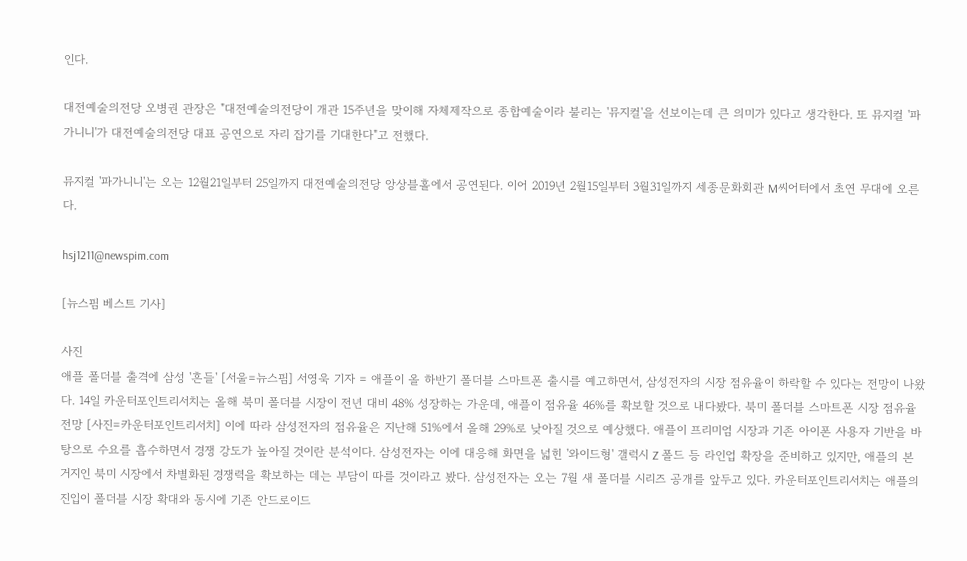인다.

대전예술의전당 오병권 관장은 "대전예술의전당이 개관 15주년을 맞이해 자체제작으로 종합예술이라 불리는 '뮤지컬'을 선보이는데 큰 의미가 있다고 생각한다. 또 뮤지컬 '파가니니'가 대전예술의전당 대표 공연으로 자리 잡기를 기대한다"고 전했다.

뮤지컬 '파가니니'는 오는 12월21일부터 25일까지 대전예술의전당 앙상블홀에서 공연된다. 이어 2019년 2월15일부터 3월31일까지 세종문화회관 M씨어터에서 초연 무대에 오른다.

hsj1211@newspim.com

[뉴스핌 베스트 기사]

사진
애플 폴더블 출격에 삼성 '흔들' [서울=뉴스핌] 서영욱 기자 = 애플이 올 하반기 폴더블 스마트폰 출시를 예고하면서, 삼성전자의 시장 점유율이 하락할 수 있다는 전망이 나왔다. 14일 카운터포인트리서치는 올해 북미 폴더블 시장이 전년 대비 48% 성장하는 가운데, 애플이 점유율 46%를 확보할 것으로 내다봤다. 북미 폴더블 스마트폰 시장 점유율 전망 [사진=카운터포인트리서치] 이에 따라 삼성전자의 점유율은 지난해 51%에서 올해 29%로 낮아질 것으로 예상했다. 애플이 프리미엄 시장과 기존 아이폰 사용자 기반을 바탕으로 수요를 흡수하면서 경쟁 강도가 높아질 것이란 분석이다. 삼성전자는 이에 대응해 화면을 넓힌 '와이드형' 갤럭시 Z 폴드 등 라인업 확장을 준비하고 있지만, 애플의 본거지인 북미 시장에서 차별화된 경쟁력을 확보하는 데는 부담이 따를 것이라고 봤다. 삼성전자는 오는 7월 새 폴더블 시리즈 공개를 앞두고 있다. 카운터포인트리서치는 애플의 진입이 폴더블 시장 확대와 동시에 기존 안드로이드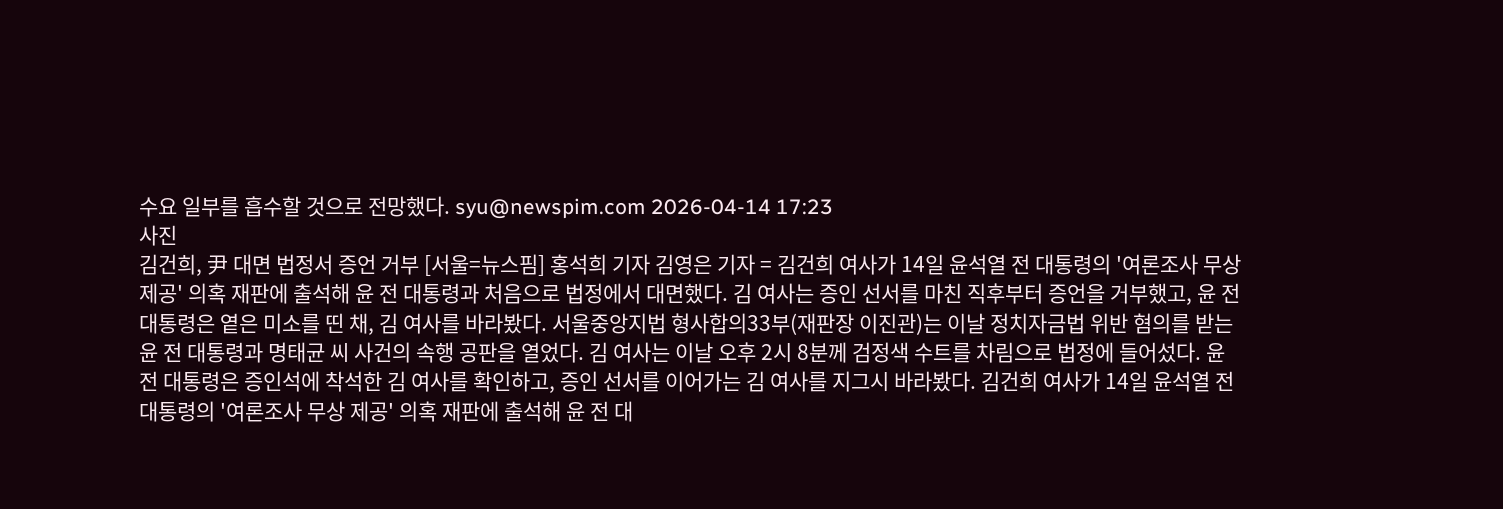수요 일부를 흡수할 것으로 전망했다. syu@newspim.com 2026-04-14 17:23
사진
김건희, 尹 대면 법정서 증언 거부 [서울=뉴스핌] 홍석희 기자 김영은 기자 = 김건희 여사가 14일 윤석열 전 대통령의 '여론조사 무상 제공' 의혹 재판에 출석해 윤 전 대통령과 처음으로 법정에서 대면했다. 김 여사는 증인 선서를 마친 직후부터 증언을 거부했고, 윤 전 대통령은 옅은 미소를 띤 채, 김 여사를 바라봤다. 서울중앙지법 형사합의33부(재판장 이진관)는 이날 정치자금법 위반 혐의를 받는 윤 전 대통령과 명태균 씨 사건의 속행 공판을 열었다. 김 여사는 이날 오후 2시 8분께 검정색 수트를 차림으로 법정에 들어섰다. 윤 전 대통령은 증인석에 착석한 김 여사를 확인하고, 증인 선서를 이어가는 김 여사를 지그시 바라봤다. 김건희 여사가 14일 윤석열 전 대통령의 '여론조사 무상 제공' 의혹 재판에 출석해 윤 전 대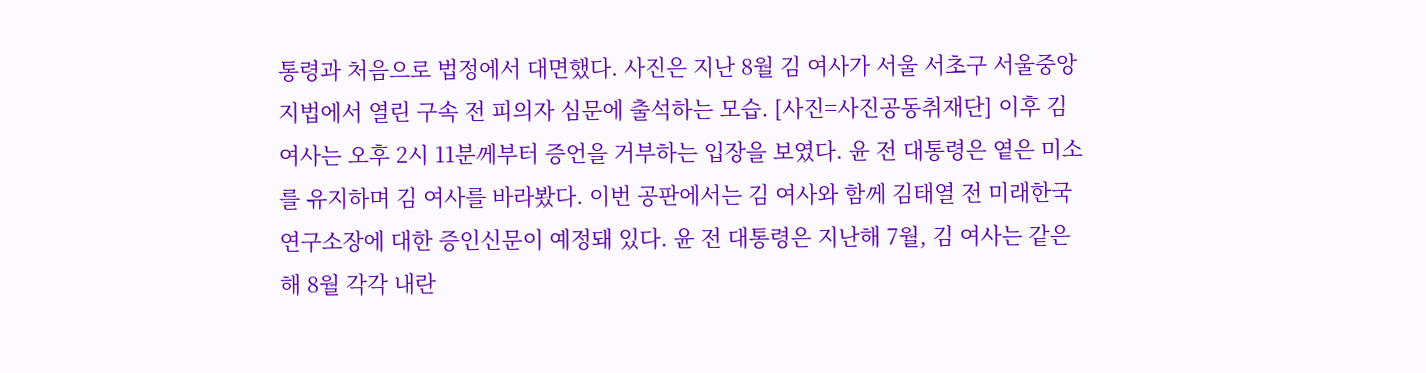통령과 처음으로 법정에서 대면했다. 사진은 지난 8월 김 여사가 서울 서초구 서울중앙지법에서 열린 구속 전 피의자 심문에 출석하는 모습. [사진=사진공동취재단] 이후 김 여사는 오후 2시 11분께부터 증언을 거부하는 입장을 보였다. 윤 전 대통령은 옅은 미소를 유지하며 김 여사를 바라봤다. 이번 공판에서는 김 여사와 함께 김태열 전 미래한국연구소장에 대한 증인신문이 예정돼 있다. 윤 전 대통령은 지난해 7월, 김 여사는 같은 해 8월 각각 내란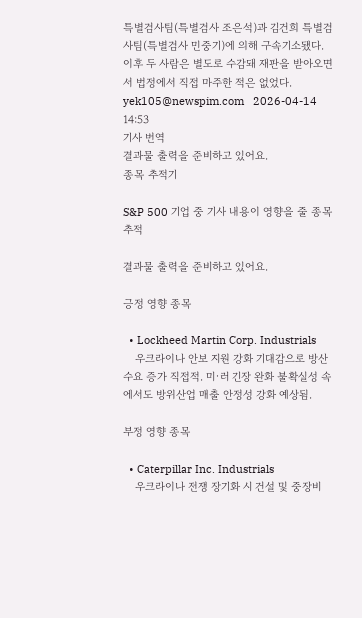특별검사팀(특별검사 조은석)과 김건희 특별검사팀(특별검사 민중기)에 의해 구속기소됐다. 이후 두 사람은 별도로 수감돼 재판을 받아오면서 법정에서 직접 마주한 적은 없었다. yek105@newspim.com   2026-04-14 14:53
기사 번역
결과물 출력을 준비하고 있어요.
종목 추적기

S&P 500 기업 중 기사 내용이 영향을 줄 종목 추적

결과물 출력을 준비하고 있어요.

긍정 영향 종목

  • Lockheed Martin Corp. Industrials
    우크라이나 안보 지원 강화 기대감으로 방산 수요 증가 직접적. 미·러 긴장 완화 불확실성 속에서도 방위산업 매출 안정성 강화 예상됨.

부정 영향 종목

  • Caterpillar Inc. Industrials
    우크라이나 전쟁 장기화 시 건설 및 중장비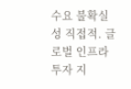수요 불확실성 직접적. 글로벌 인프라 투자 지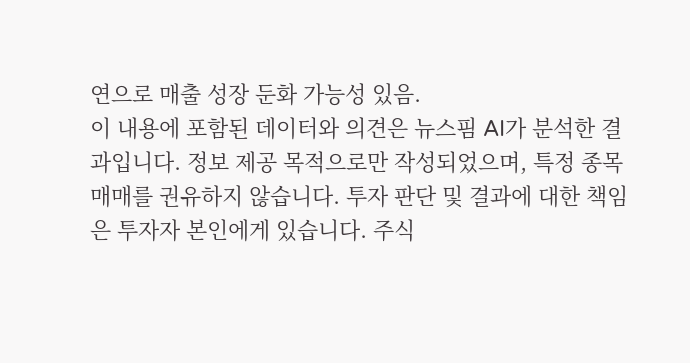연으로 매출 성장 둔화 가능성 있음.
이 내용에 포함된 데이터와 의견은 뉴스핌 AI가 분석한 결과입니다. 정보 제공 목적으로만 작성되었으며, 특정 종목 매매를 권유하지 않습니다. 투자 판단 및 결과에 대한 책임은 투자자 본인에게 있습니다. 주식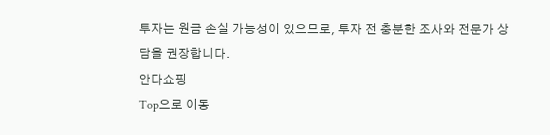투자는 원금 손실 가능성이 있으므로, 투자 전 충분한 조사와 전문가 상담을 권장합니다.
안다쇼핑
Top으로 이동